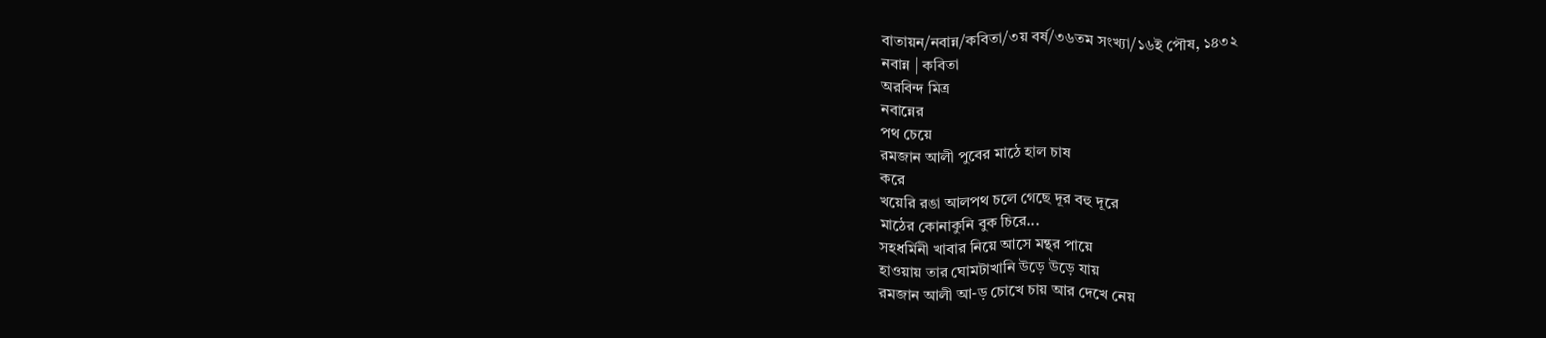বাতায়ন/নবান্ন/কবিতা/৩য় বর্ষ/৩৬তম সংখ্যা/১৬ই পৌষ, ১৪৩২
নবান্ন | কবিতা
অরবিন্দ মিত্র
নবান্নের
পথ চেয়ে
রমজান আলী পুবের মাঠে হাল চাষ
করে
খয়েরি রঙা আলপথ চলে গেছে দূর বহু দূরে
মাঠের কোনাকুনি বুক চিরে...
সহধর্মিনী খাবার নিয়ে আসে মন্থর পায়ে
হাওয়ায় তার ঘোমটাখানি উড়ে উড়ে যায়
রমজান আলী আ-ড় চোখে চায় আর দেখে নেয়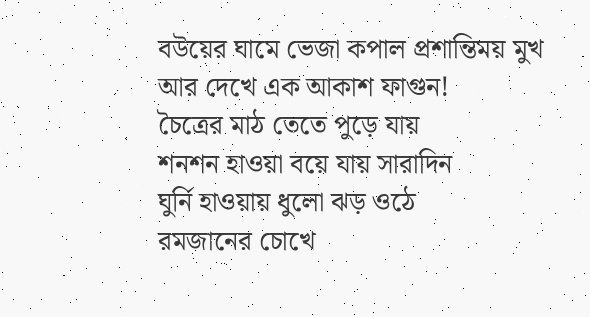বউয়ের ঘামে ভেজা কপাল প্রশান্তিময় মুখ
আর দেখে এক আকাশ ফাগুন!
চৈত্রের মাঠ তেতে পুড়ে যায়
শনশন হাওয়া বয়ে যায় সারাদিন
ঘুর্নি হাওয়ায় ধুলো ঝড় ওঠে
রমজানের চোখে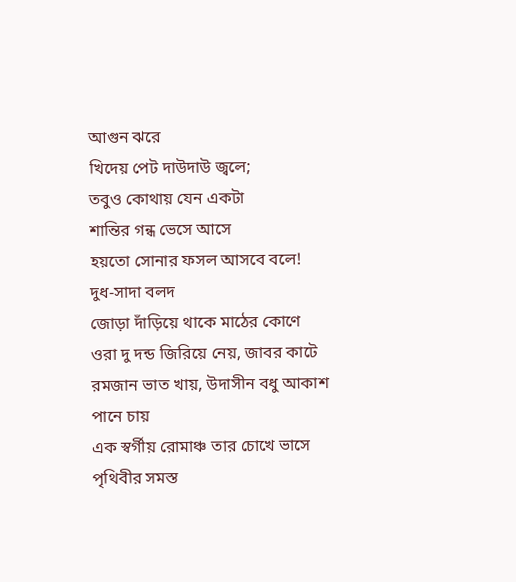আগুন ঝরে
খিদেয় পেট দাউদাউ জ্বলে;
তবুও কোথায় যেন একটা
শান্তির গন্ধ ভেসে আসে
হয়তো সোনার ফসল আসবে বলে!
দুধ-সাদা বলদ
জোড়া দাঁড়িয়ে থাকে মাঠের কোণে
ওরা দু দন্ড জিরিয়ে নেয়, জাবর কাটে
রমজান ভাত খায়, উদাসীন বধু আকাশ পানে চায়
এক স্বর্গীয় রোমাঞ্চ তার চোখে ভাসে
পৃথিবীর সমস্ত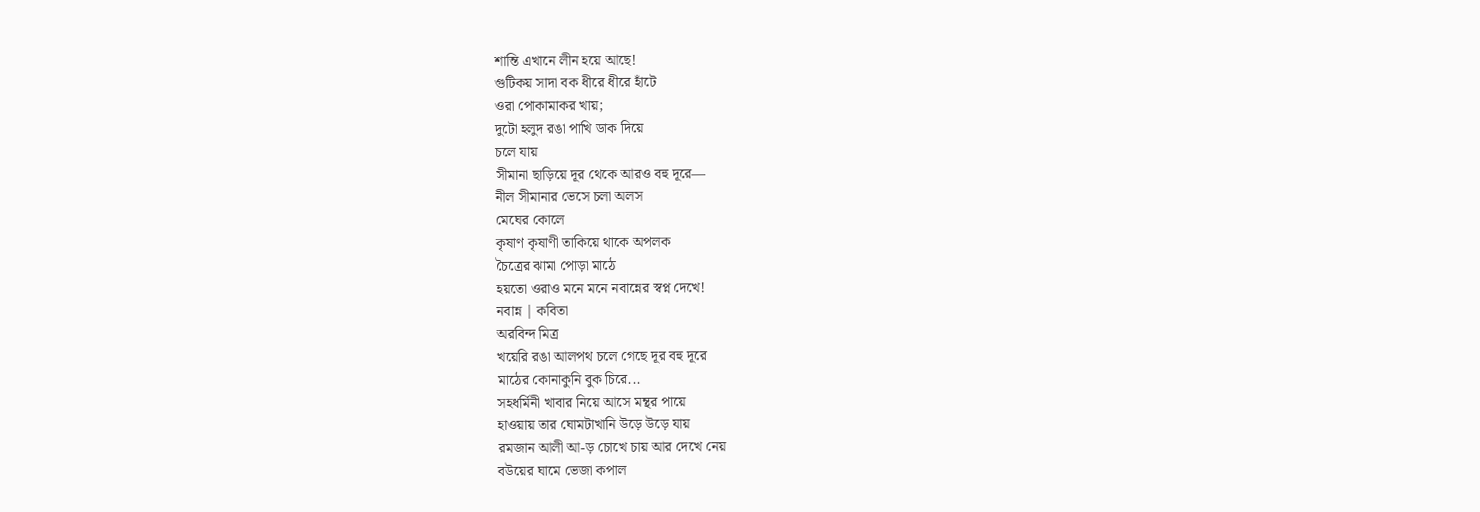শান্তি এখানে লীন হয়ে আছে!
গুটিকয় সাদা বক ধীরে ধীরে হাঁটে
ওরা পোকামাকর খায়;
দুটো হলুদ রঙা পাখি ডাক দিয়ে
চলে যায়
সীমানা ছাড়িয়ে দূর থেকে আরও বহু দূরে—
নীল সীমানার ভেসে চলা অলস
মেঘের কোলে
কৃষাণ কৃষাণী তাকিয়ে থাকে অপলক
চৈত্রের ঝামা পোড়া মাঠে
হয়তো ওরাও মনে মনে নবান্নের স্বপ্ন দেখে!
নবান্ন | কবিতা
অরবিন্দ মিত্র
খয়েরি রঙা আলপথ চলে গেছে দূর বহু দূরে
মাঠের কোনাকুনি বুক চিরে...
সহধর্মিনী খাবার নিয়ে আসে মন্থর পায়ে
হাওয়ায় তার ঘোমটাখানি উড়ে উড়ে যায়
রমজান আলী আ-ড় চোখে চায় আর দেখে নেয়
বউয়ের ঘামে ভেজা কপাল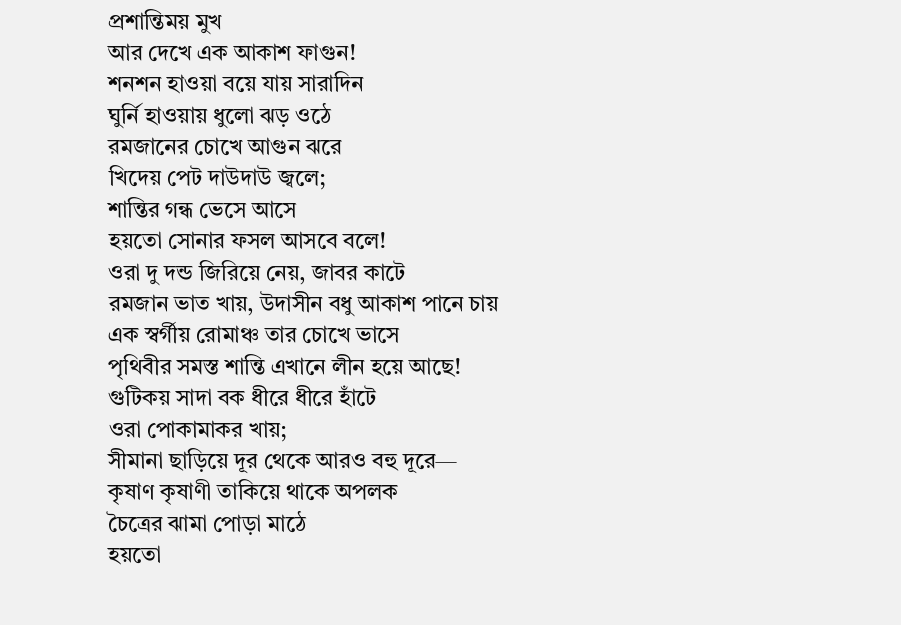প্রশান্তিময় মুখ
আর দেখে এক আকাশ ফাগুন!
শনশন হাওয়া বয়ে যায় সারাদিন
ঘুর্নি হাওয়ায় ধুলো ঝড় ওঠে
রমজানের চোখে আগুন ঝরে
খিদেয় পেট দাউদাউ জ্বলে;
শান্তির গন্ধ ভেসে আসে
হয়তো সোনার ফসল আসবে বলে!
ওরা দু দন্ড জিরিয়ে নেয়, জাবর কাটে
রমজান ভাত খায়, উদাসীন বধু আকাশ পানে চায়
এক স্বর্গীয় রোমাঞ্চ তার চোখে ভাসে
পৃথিবীর সমস্ত শান্তি এখানে লীন হয়ে আছে!
গুটিকয় সাদা বক ধীরে ধীরে হাঁটে
ওরা পোকামাকর খায়;
সীমানা ছাড়িয়ে দূর থেকে আরও বহু দূরে—
কৃষাণ কৃষাণী তাকিয়ে থাকে অপলক
চৈত্রের ঝামা পোড়া মাঠে
হয়তো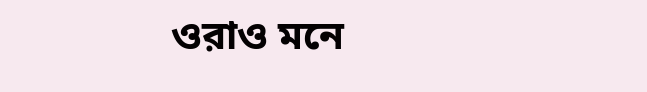ওরাও মনে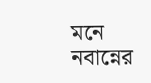মনে নবান্নের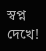স্বপ্ন দেখে!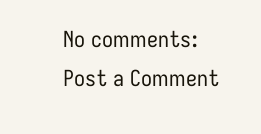No comments:
Post a Comment